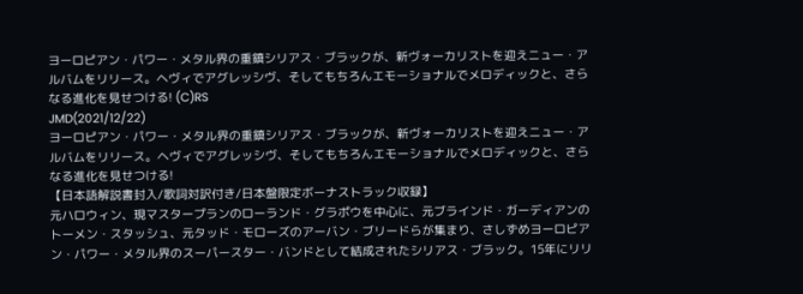ヨーロピアン・パワー・メタル界の重鎮シリアス・ブラックが、新ヴォーカリストを迎えニュー・アルバムをリリース。ヘヴィでアグレッシヴ、そしてもちろんエモーショナルでメロディックと、さらなる進化を見せつける! (C)RS
JMD(2021/12/22)
ヨーロピアン・パワー・メタル界の重鎮シリアス・ブラックが、新ヴォーカリストを迎えニュー・アルバムをリリース。ヘヴィでアグレッシヴ、そしてもちろんエモーショナルでメロディックと、さらなる進化を見せつける!
【日本語解説書封入/歌詞対訳付き/日本盤限定ボーナストラック収録】
元ハロウィン、現マスタープランのローランド・グラポウを中心に、元ブラインド・ガーディアンのトーメン・スタッシュ、元タッド・モローズのアーバン・ブリードらが集まり、さしずめヨーロピアン・パワー・メタル界のスーパースター・バンドとして結成されたシリアス・ブラック。15年にリリ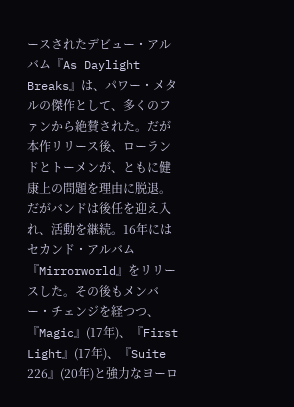ースされたデビュー・アルバム『As Daylight Breaks』は、パワー・メタルの傑作として、多くのファンから絶賛された。だが本作リリース後、ローランドとトーメンが、ともに健康上の問題を理由に脱退。だがバンドは後任を迎え入れ、活動を継続。16年にはセカンド・アルバム『Mirrorworld』をリリースした。その後もメンバー・チェンジを経つつ、『Magic』(17年)、『First Light』(17年)、『Suite 226』(20年)と強力なヨーロ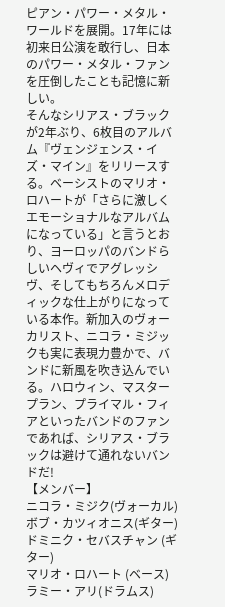ピアン・パワー・メタル・ワールドを展開。17年には初来日公演を敢行し、日本のパワー・メタル・ファンを圧倒したことも記憶に新しい。
そんなシリアス・ブラックが2年ぶり、6枚目のアルバム『ヴェンジェンス・イズ・マイン』をリリースする。ベーシストのマリオ・ロハートが「さらに激しくエモーショナルなアルバムになっている」と言うとおり、ヨーロッパのバンドらしいヘヴィでアグレッシヴ、そしてもちろんメロディックな仕上がりになっている本作。新加入のヴォーカリスト、ニコラ・ミジックも実に表現力豊かで、バンドに新風を吹き込んでいる。ハロウィン、マスタープラン、プライマル・フィアといったバンドのファンであれば、シリアス・ブラックは避けて通れないバンドだ!
【メンバー】
ニコラ・ミジク(ヴォーカル)
ボブ・カツィオニス(ギター)
ドミニク・セバスチャン (ギター)
マリオ・ロハート (ベース)
ラミー・アリ(ドラムス)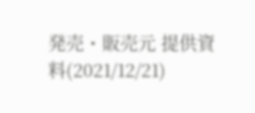発売・販売元 提供資料(2021/12/21)